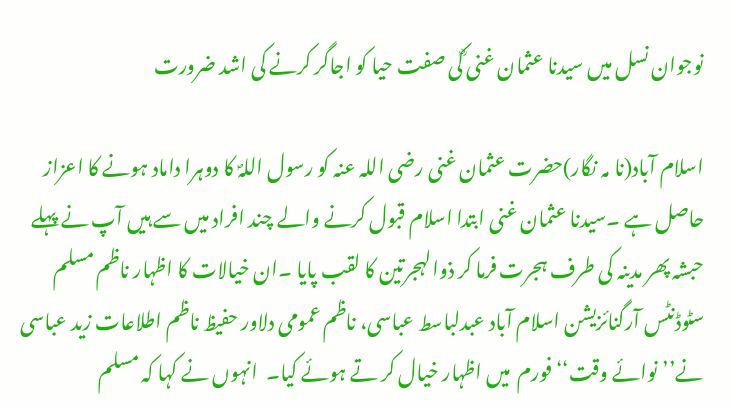نوجوان نسل میں سیدنا عثمان غنی ؓکی صفت حیا کو اجاگر کرنے کی اشد ضرورت

اسلام آباد(نا مہ نگار)حضرت عثمان غنی رضی اللہ عنہ کو رسول اللہؐ کا دوہرا داماد ہونے کا اعزاز حاصل ہے ۔سیدنا عثمان غنی ابتدا اسلام قبول کرنے والے چند افراد میں سے ہیں آپ نے پہلے حبشہ پھر مدینہ کی طرف ہجرت فرما کر ذوالہجرتین کا لقب پایا ۔ان خیالات کا اظہار ناظم مسلم سٹوڈنٹس آرگنائزیشن اسلام آباد عبدلباسط عباسی، ناظم عمومی دلاور حفیظ ناظم اطلاعات زید عباسی نے’’نوائے وقت‘‘فورم  میں اظہار خیال کر تے ہوئے کیا۔  انہوں نے کہا کہ مسلم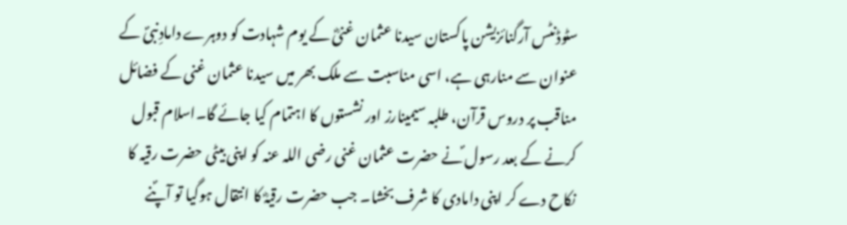سٹوڈنٹس آرگنائزیشن پاکستان سیدنا عثمان غنیؓ کے یوم شہادت کو دوہرے دامادِنبیؐ کے عنوان سے منارہی ہے، اسی مناسبت سے ملک بھر میں سیدنا عثمان غنی کے فضائل مناقب پر دروس قرآن، طلبہ سیمینارز اور نشستوں کا اہتمام کیا جائے گا۔اسلام قبول کرنے کے بعد رسول ؐنے حضرت عثمان غنی رضی اللہ عنہ کو اپنی بیٹی حضرت رقیہ کا نکاح دے کر اپنی دامادی کا شرف بخشا۔ جب حضرت رقیہؓ کا انتقال ہوگیا تو آپؐنے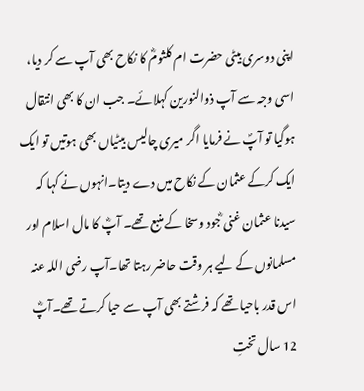اپنی دوسری بیٹی حضرت ام کلثومؓ کا نکاح بھی آپ سے کر دیا، اسی وجہ سے آپ ذوالنورین کہلائے۔ جب ان کا بھی انتقال ہوگیا تو آپؐ نے فرمایا اگر میری چالیس بیٹیاں بھی ہوتیں تو ایک ایک کرکے عثمان کے نکاح میں دے دیتا۔انہوں نے کہا کہ سیدنا عثمان غنی ؓجود وسخا کے منبع تھے۔ آپؓ کا مال اسلام اور مسلمانوں کے لیے ہر وقت حاضر رہتا تھا۔آپ رضی اللہ عنہ اس قدر باحیا تھے کہ فرشتے بھی آپ سے حیا کرتے تھے۔آپؓ 12 سال تختِ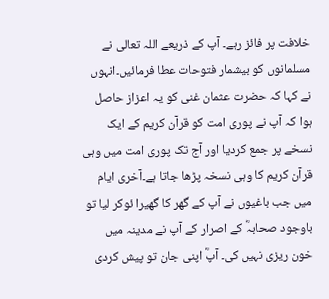خلافت پر فائز رہے۔ آپ کے ذریعے اللہ تعالی نے مسلمانوں کو بیشمار فتوحات عطا فرمائیں۔انہوں نے کہا کہ حضرت عثمان غنی کو یہ اعزاز حاصل ہوا کہ آپ نے پوری امت کو قرآن کریم کے ایک نسخے پر جمع کردیا اور آج تک پوری امت میں وہی قرآن کریم کا وہی نسخہ پڑھا جاتا ہے۔آخری ایام میں جب باغیوں نے آپ کے گھر کا گھیرا ئوکر لیا تو باوجود صحابہؓ کے اصرار کے آپ نے مدینہ میں خون ریزی نہیں کی۔ آپؓ اپنی جان تو پیش کردی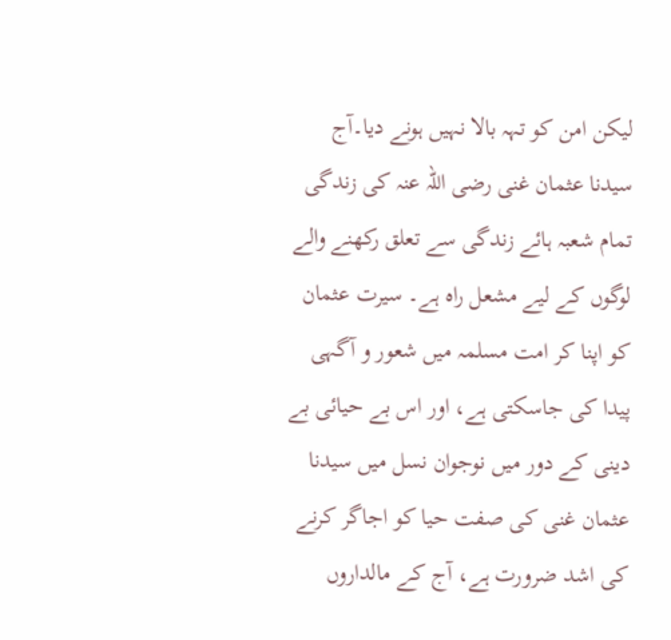لیکن امن کو تہہ بالا نہیں ہونے دیا۔آج سیدنا عثمان غنی رضی اللہ عنہ کی زندگی تمام شعبہ ہائے زندگی سے تعلق رکھنے والے لوگوں کے لیے مشعل راہ ہے۔ سیرت عثمان کو اپنا کر امت مسلمہ میں شعور و آگہی پیدا کی جاسکتی ہے، اور اس بے حیائی بے دینی کے دور میں نوجوان نسل میں سیدنا عثمان غنی کی صفت حیا کو اجاگر کرنے کی اشد ضرورت ہے، آج کے مالداروں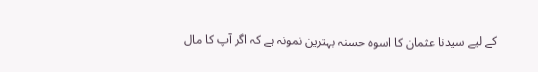کے لیے سیدنا عثمان کا اسوہ حسنہ بہترین نمونہ ہے کہ اگر آپ کا مال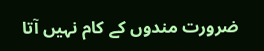ضرورت مندوں کے کام نہیں آتا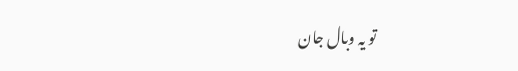تو یہ وبال جان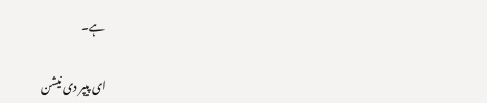ہے۔

ای پیپر دی نیشن